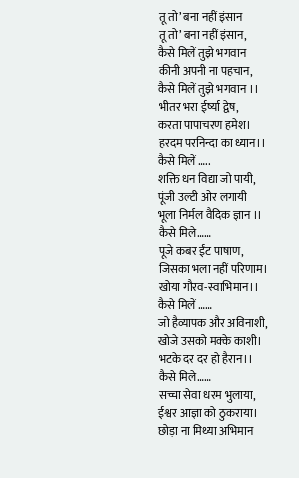तू तो’ बना नहीं इंसान
तू तो’ बना नहीं इंसान,
कैसे मिलें तुझे भगवान
कीनी अपनी ना पहचान,
कैसे मिलें तुझे भगवान ।।
भीतर भरा ईर्ष्या द्वेष,
करता पापाचरण हमेश।
हरदम परनिन्दा का ध्यान।।
कैसे मिलें …..
शक्ति धन विद्या जो पायी,
पूंजी उल्टी ओर लगायी
भूला निर्मल वैदिक ज्ञान ।।
कैसे मिले……
पूजे कबर ईंट पाषाण,
जिसका भला नहीं परिणाम।
खोया गौरव-स्वाभिमान।।
कैसे मिलें ……
जो हैव्यापक और अविनाशी,
खोजे उसको मक्के काशी।
भटके दर दर हो हैरान।।
कैसे मिले……
सच्चा सेवा धरम भुलाया,
ईश्वर आज्ञा को ठुकराया।
छोड़ा ना मिथ्या अभिमान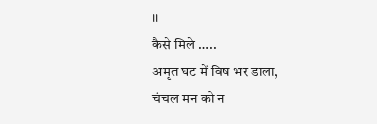।।
कैसे मिले …..
अमृत घट में विष भर डाला,
चंचल मन को न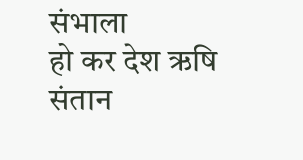संभाला
हो कर देश ऋषि संतान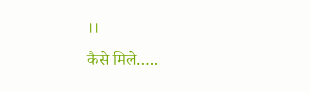।।
कैसे मिले…..